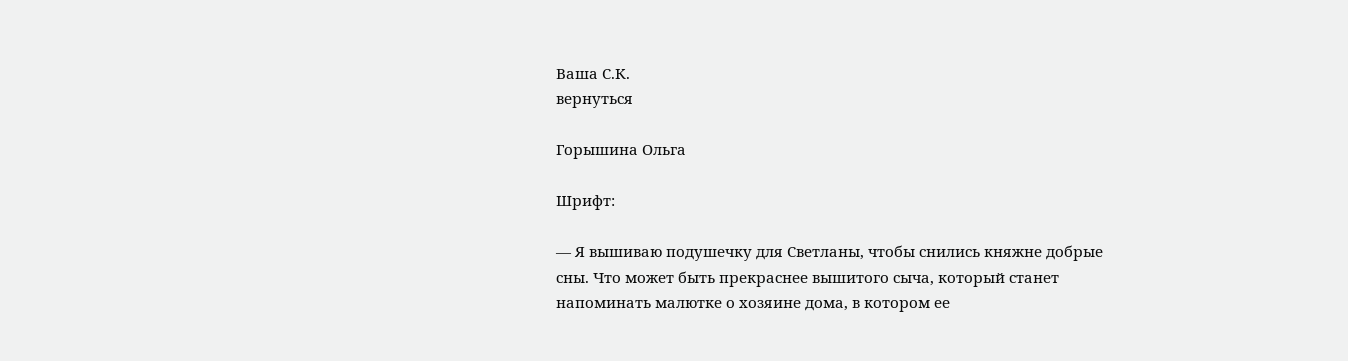Ваша С.К.
вернуться

Горышина Ольга

Шрифт:

— Я вышиваю подушечку для Светланы, чтобы снились княжне добрые сны. Что может быть прекраснее вышитого сыча, который станет напоминать малютке о хозяине дома, в котором ее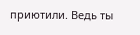приютили. Ведь ты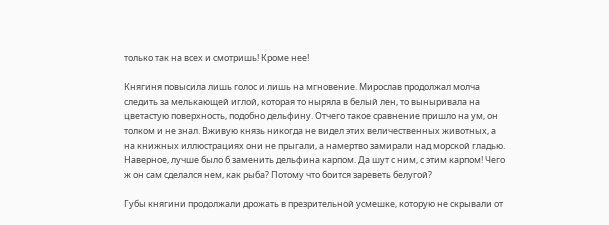только так на всех и смотришь! Кроме нее!

Княгиня повысила лишь голос и лишь на мгновение. Мирослав продолжал молча следить за мелькающей иглой, которая то ныряла в белый лен, то выныривала на цветастую поверхность, подобно дельфину. Отчего такое сравнение пришло на ум, он толком и не знал. Вживую князь никогда не видел этих величественных животных, а на книжных иллюстрациях они не прыгали, а намертво замирали над морской гладью. Наверное, лучше было б заменить дельфина карпом. Да шут с ним, с этим карпом! Чего ж он сам сделался нем, как рыба? Потому что боится зареветь белугой?

Губы княгини продолжали дрожать в презрительной усмешке, которую не скрывали от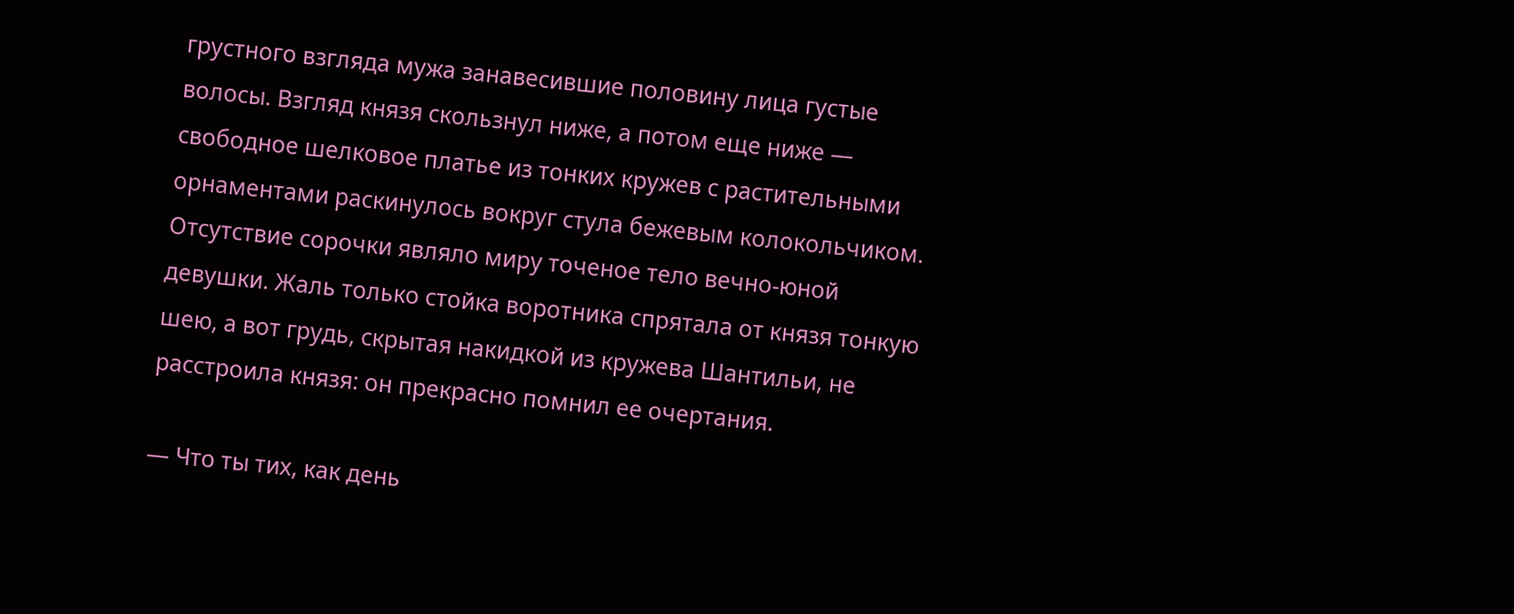грустного взгляда мужа занавесившие половину лица густые волосы. Взгляд князя скользнул ниже, а потом еще ниже — свободное шелковое платье из тонких кружев с растительными орнаментами раскинулось вокруг стула бежевым колокольчиком. Отсутствие сорочки являло миру точеное тело вечно-юной девушки. Жаль только стойка воротника спрятала от князя тонкую шею, а вот грудь, скрытая накидкой из кружева Шантильи, не расстроила князя: он прекрасно помнил ее очертания.

— Что ты тих, как день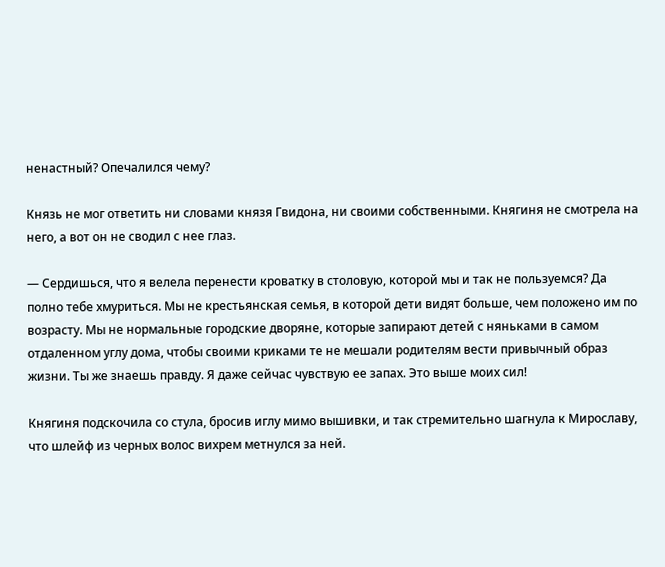ненастный? Опечалился чему?

Князь не мог ответить ни словами князя Гвидона, ни своими собственными. Княгиня не смотрела на него, а вот он не сводил с нее глаз.

— Сердишься, что я велела перенести кроватку в столовую, которой мы и так не пользуемся? Да полно тебе хмуриться. Мы не крестьянская семья, в которой дети видят больше, чем положено им по возрасту. Мы не нормальные городские дворяне, которые запирают детей с няньками в самом отдаленном углу дома, чтобы своими криками те не мешали родителям вести привычный образ жизни. Ты же знаешь правду. Я даже сейчас чувствую ее запах. Это выше моих сил!

Княгиня подскочила со стула, бросив иглу мимо вышивки, и так стремительно шагнула к Мирославу, что шлейф из черных волос вихрем метнулся за ней.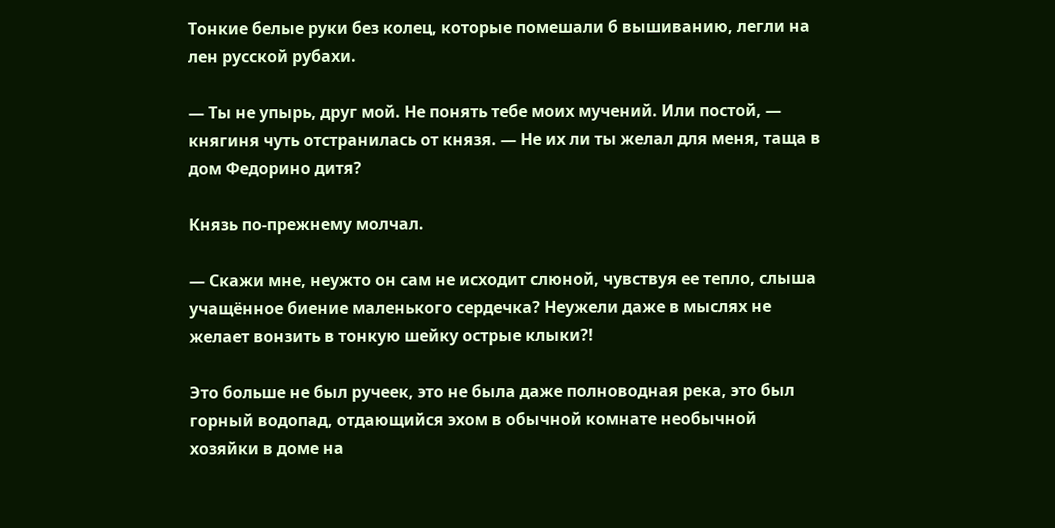Тонкие белые руки без колец, которые помешали б вышиванию, легли на лен русской рубахи.

— Ты не упырь, друг мой. Не понять тебе моих мучений. Или постой, — княгиня чуть отстранилась от князя. — Не их ли ты желал для меня, таща в дом Федорино дитя?

Князь по-прежнему молчал.

— Скажи мне, неужто он сам не исходит слюной, чувствуя ее тепло, слыша учащённое биение маленького сердечка? Неужели даже в мыслях не желает вонзить в тонкую шейку острые клыки?!

Это больше не был ручеек, это не была даже полноводная река, это был горный водопад, отдающийся эхом в обычной комнате необычной хозяйки в доме на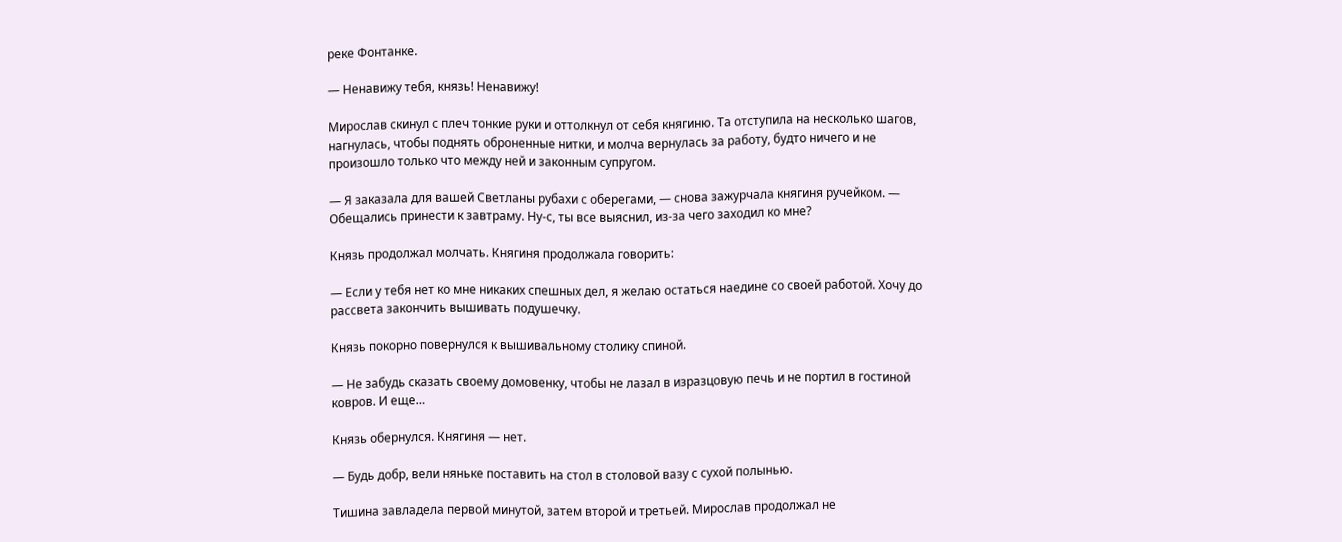реке Фонтанке.

— Ненавижу тебя, князь! Ненавижу!

Мирослав скинул с плеч тонкие руки и оттолкнул от себя княгиню. Та отступила на несколько шагов, нагнулась, чтобы поднять оброненные нитки, и молча вернулась за работу, будто ничего и не произошло только что между ней и законным супругом.

— Я заказала для вашей Светланы рубахи с оберегами, — снова зажурчала княгиня ручейком. — Обещались принести к завтраму. Ну-с, ты все выяснил, из-за чего заходил ко мне?

Князь продолжал молчать. Княгиня продолжала говорить:

— Если у тебя нет ко мне никаких спешных дел, я желаю остаться наедине со своей работой. Хочу до рассвета закончить вышивать подушечку.

Князь покорно повернулся к вышивальному столику спиной.

— Не забудь сказать своему домовенку, чтобы не лазал в изразцовую печь и не портил в гостиной ковров. И еще…

Князь обернулся. Княгиня — нет.

— Будь добр, вели няньке поставить на стол в столовой вазу с сухой полынью.

Тишина завладела первой минутой, затем второй и третьей. Мирослав продолжал не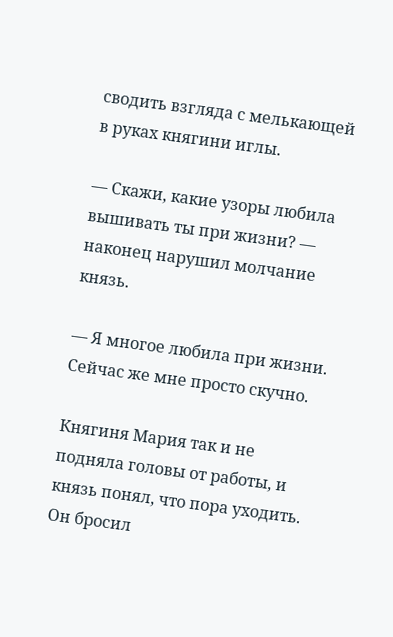сводить взгляда с мелькающей в руках княгини иглы.

— Скажи, какие узоры любила вышивать ты при жизни? — наконец нарушил молчание князь.

— Я многое любила при жизни. Сейчас же мне просто скучно.

Княгиня Мария так и не подняла головы от работы, и князь понял, что пора уходить. Он бросил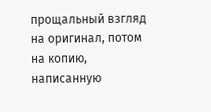прощальный взгляд на оригинал, потом на копию, написанную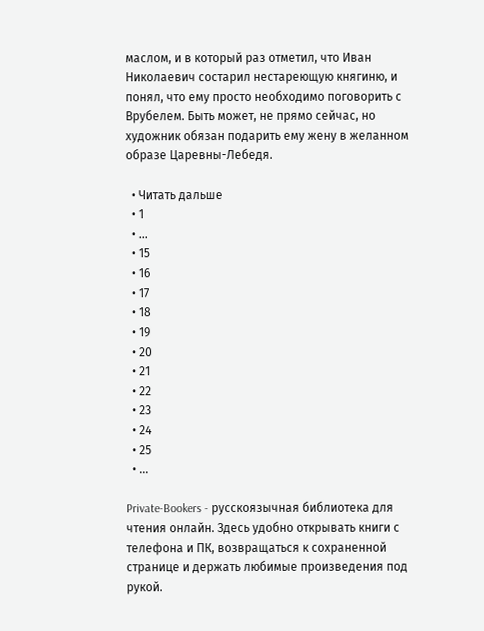маслом, и в который раз отметил, что Иван Николаевич состарил нестареющую княгиню, и понял, что ему просто необходимо поговорить с Врубелем. Быть может, не прямо сейчас, но художник обязан подарить ему жену в желанном образе Царевны-Лебедя.

  • Читать дальше
  • 1
  • ...
  • 15
  • 16
  • 17
  • 18
  • 19
  • 20
  • 21
  • 22
  • 23
  • 24
  • 25
  • ...

Private-Bookers - русскоязычная библиотека для чтения онлайн. Здесь удобно открывать книги с телефона и ПК, возвращаться к сохраненной странице и держать любимые произведения под рукой.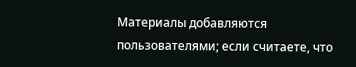Материалы добавляются пользователями; если считаете, что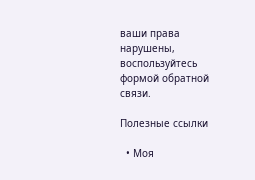ваши права нарушены, воспользуйтесь формой обратной связи.

Полезные ссылки

  • Моя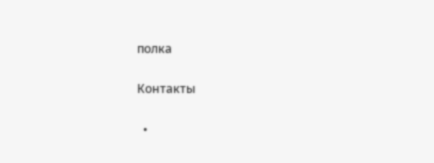полка

Контакты

  •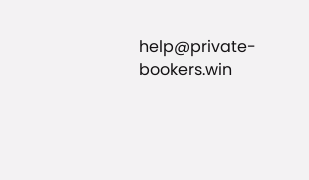help@private-bookers.win